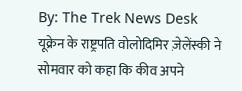By: The Trek News Desk
यूक्रेन के राष्ट्रपति वोलोदिमिर ज़ेलेंस्की ने सोमवार को कहा कि कीव अपने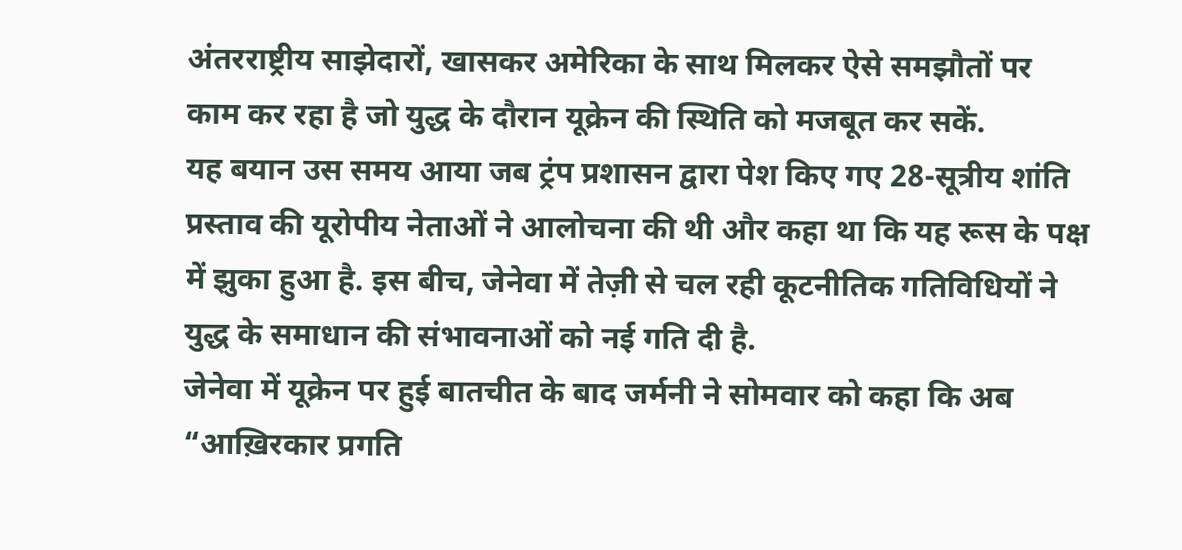अंतरराष्ट्रीय साझेदारों, खासकर अमेरिका के साथ मिलकर ऐसे समझौतों पर काम कर रहा है जो युद्ध के दौरान यूक्रेन की स्थिति को मजबूत कर सकें.
यह बयान उस समय आया जब ट्रंप प्रशासन द्वारा पेश किए गए 28-सूत्रीय शांति प्रस्ताव की यूरोपीय नेताओं ने आलोचना की थी और कहा था कि यह रूस के पक्ष में झुका हुआ है. इस बीच, जेनेवा में तेज़ी से चल रही कूटनीतिक गतिविधियों ने युद्ध के समाधान की संभावनाओं को नई गति दी है.
जेनेवा में यूक्रेन पर हुई बातचीत के बाद जर्मनी ने सोमवार को कहा कि अब “आख़िरकार प्रगति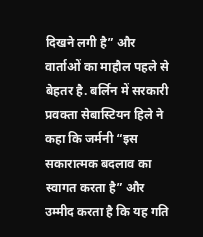दिखने लगी है” और वार्ताओं का माहौल पहले से बेहतर है. बर्लिन में सरकारी प्रवक्ता सेबास्टियन हिले ने कहा कि जर्मनी “इस सकारात्मक बदलाव का स्वागत करता है” और उम्मीद करता है कि यह गति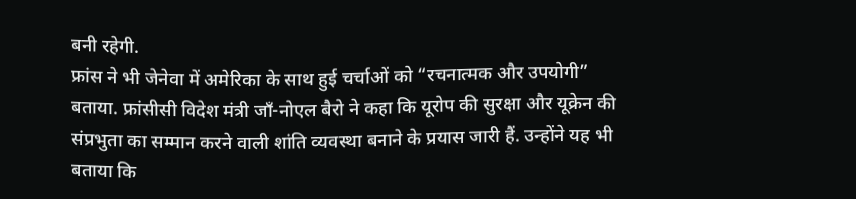बनी रहेगी.
फ्रांस ने भी जेनेवा में अमेरिका के साथ हुई चर्चाओं को “रचनात्मक और उपयोगी” बताया. फ्रांसीसी विदेश मंत्री जाँ-नोएल बैरो ने कहा कि यूरोप की सुरक्षा और यूक्रेन की संप्रभुता का सम्मान करने वाली शांति व्यवस्था बनाने के प्रयास जारी हैं. उन्होंने यह भी बताया कि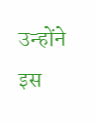उन्होंने इस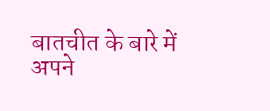बातचीत के बारे में अपने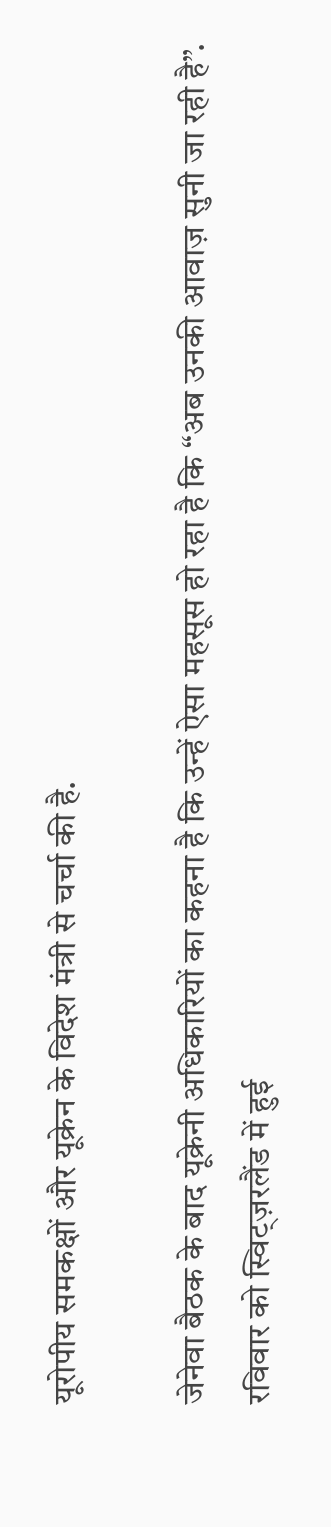यूरोपीय समकक्षों और यूक्रेन के विदेश मंत्री से चर्चा की है.

जेनेवा बैठक के बाद यूक्रेनी अधिकारियों का कहना है कि उन्हें ऐसा महसूस हो रहा है कि “अब उनकी आवाज़ सुनी जा रही है”. रविवार को स्विट्ज़रलैंड में हुई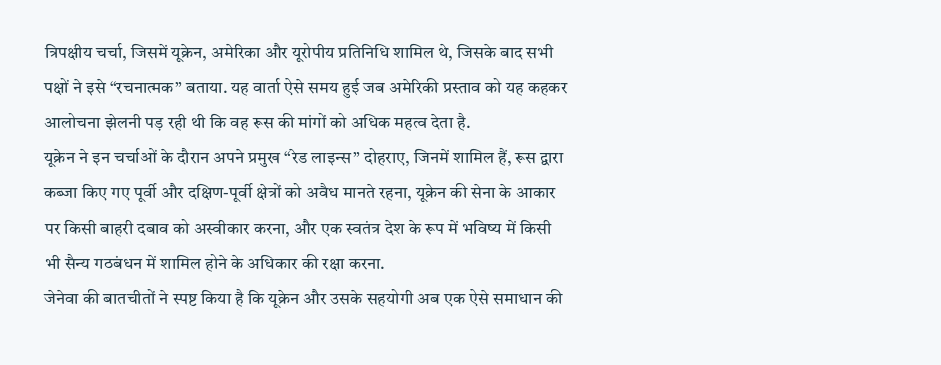त्रिपक्षीय चर्चा, जिसमें यूक्रेन, अमेरिका और यूरोपीय प्रतिनिधि शामिल थे, जिसके बाद सभी पक्षों ने इसे “रचनात्मक” बताया. यह वार्ता ऐसे समय हुई जब अमेरिकी प्रस्ताव को यह कहकर आलोचना झेलनी पड़ रही थी कि वह रूस की मांगों को अधिक महत्व देता है.
यूक्रेन ने इन चर्चाओं के दौरान अपने प्रमुख “रेड लाइन्स” दोहराए, जिनमें शामिल हैं, रूस द्वारा कब्जा किए गए पूर्वी और दक्षिण-पूर्वी क्षेत्रों को अवैध मानते रहना, यूक्रेन की सेना के आकार पर किसी बाहरी दबाव को अस्वीकार करना, और एक स्वतंत्र देश के रूप में भविष्य में किसी भी सैन्य गठबंधन में शामिल होने के अधिकार की रक्षा करना.
जेनेवा की बातचीतों ने स्पष्ट किया है कि यूक्रेन और उसके सहयोगी अब एक ऐसे समाधान की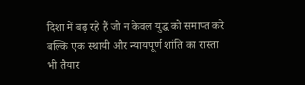दिशा में बढ़ रहे हैं जो न केवल युद्ध को समाप्त करे बल्कि एक स्थायी और न्यायपूर्ण शांति का रास्ता भी तैयार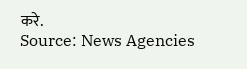करे.
Source: News Agencies